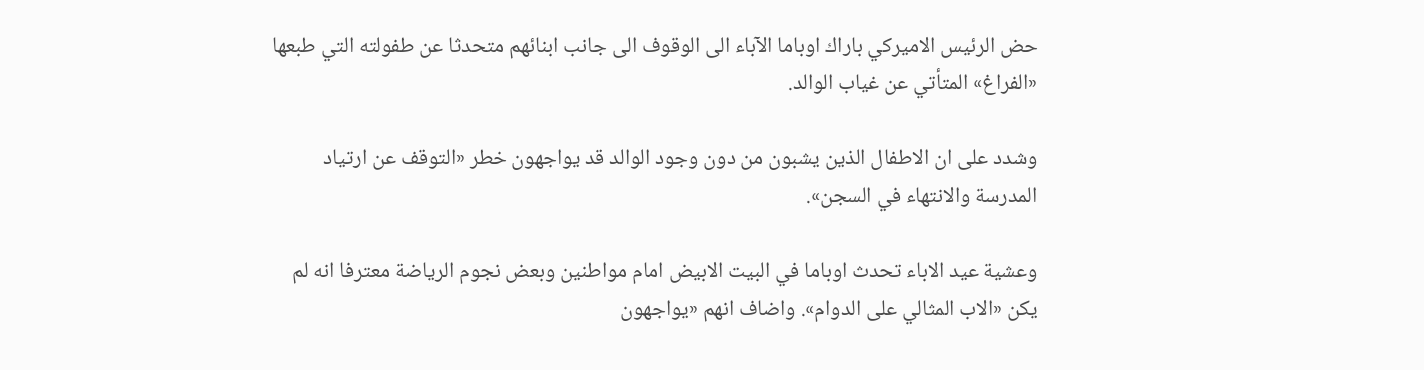حض الرئيس الاميركي باراك اوباما الآباء الى الوقوف الى جانب ابنائهم متحدثا عن طفولته التي طبعها «الفراغ» المتأتي عن غياب الوالد.

وشدد على ان الاطفال الذين يشبون من دون وجود الوالد قد يواجهون خطر «التوقف عن ارتياد المدرسة والانتهاء في السجن».

وعشية عيد الاباء تحدث اوباما في البيت الابيض امام مواطنين وبعض نجوم الرياضة معترفا انه لم يكن «الاب المثالي على الدوام». واضاف انهم «يواجهون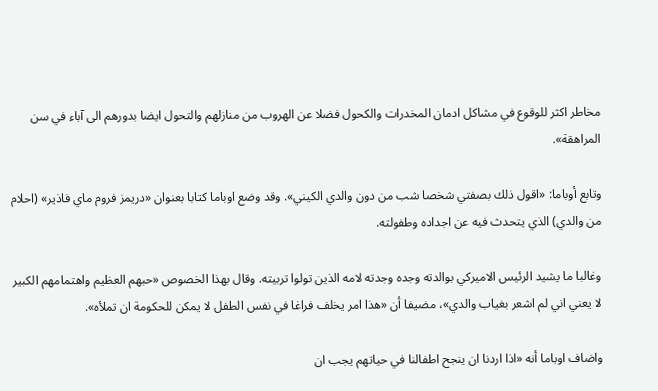مخاطر اكثر للوقوع في مشاكل ادمان المخدرات والكحول فضلا عن الهروب من منازلهم والتحول ايضا بدورهم الى آباء في سن المراهقة».

وتابع أوباما: «اقول ذلك بصفتي شخصا شب من دون والدي الكيني». وقد وضع اوباما كتابا بعنوان «دريمز فروم ماي فاذير» (احلام من والدي) الذي يتحدث فيه عن اجداده وطفولته.

وغالبا ما يشيد الرئيس الاميركي بوالدته وجده وجدته لامه الذين تولوا تربيته. وقال بهذا الخصوص «حبهم العظيم واهتمامهم الكبير لا يعني اني لم اشعر بغياب والدي»، مضيفا أن «هذا امر يخلف فراغا في نفس الطفل لا يمكن للحكومة ان تملأه».

واضاف اوباما أنه «اذا اردنا ان ينجح اطفالنا في حياتهم يجب ان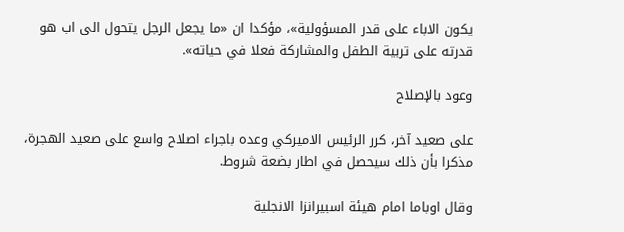يكون الاباء على قدر المسؤولية»، مؤكدا ان «ما يجعل الرجل يتحول الى اب هو قدرته على تربية الطفل والمشاركة فعلا في حياته».

وعود بالإصلاح

على صعيد آخر، كرر الرئيس الاميركي وعده باجراء اصلاح واسع على صعيد الهجرة، مذكرا بأن ذلك سيحصل في اطار بضعة شروط.

وقال اوباما امام هيئة اسبيرانزا الانجلية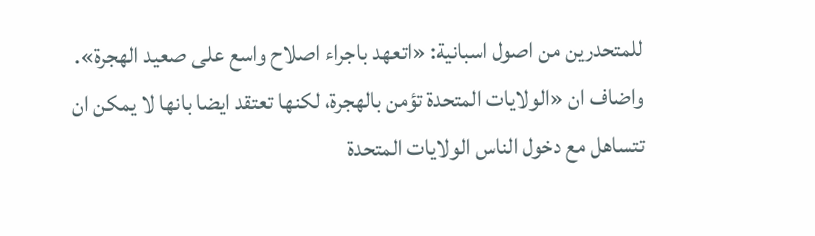للمتحدرين من اصول اسبانية: «اتعهد باجراء اصلاح واسع على صعيد الهجرة». واضاف ان «الولايات المتحدة تؤمن بالهجرة، لكنها تعتقد ايضا بانها لا يمكن ان تتساهل مع دخول الناس الولايات المتحدة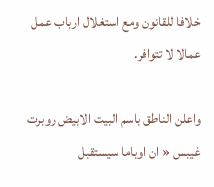خلافا للقانون ومع استغلال ارباب عمل عمالا لا تتوافر.

واعلن الناطق باسم البيت الابيض روبرت غيبس « ان اوباما سيستقبل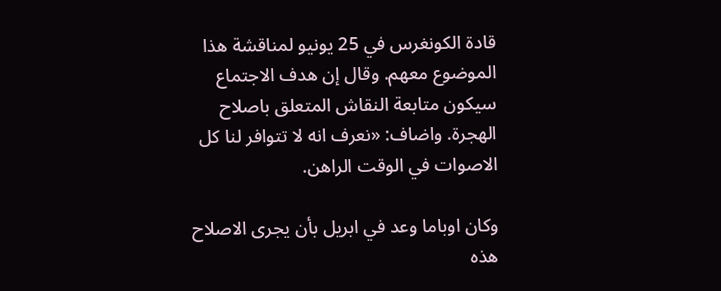قادة الكونغرس في 25 يونيو لمناقشة هذا الموضوع معهم. وقال إن هدف الاجتماع سيكون متابعة النقاش المتعلق باصلاح الهجرة. واضاف: «نعرف انه لا تتوافر لنا كل الاصوات في الوقت الراهن.

وكان اوباما وعد في ابريل بأن يجرى الاصلاح هذه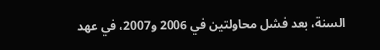السنة، بعد فشل محاولتين في 2006 و2007، في عهد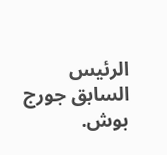الرئيس السابق جورج بوش.